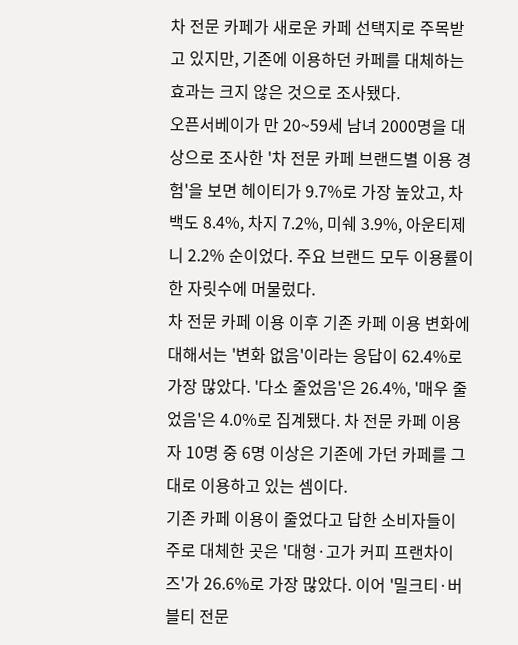차 전문 카페가 새로운 카페 선택지로 주목받고 있지만, 기존에 이용하던 카페를 대체하는 효과는 크지 않은 것으로 조사됐다.
오픈서베이가 만 20~59세 남녀 2000명을 대상으로 조사한 '차 전문 카페 브랜드별 이용 경험'을 보면 헤이티가 9.7%로 가장 높았고, 차백도 8.4%, 차지 7.2%, 미쉐 3.9%, 아운티제니 2.2% 순이었다. 주요 브랜드 모두 이용률이 한 자릿수에 머물렀다.
차 전문 카페 이용 이후 기존 카페 이용 변화에 대해서는 '변화 없음'이라는 응답이 62.4%로 가장 많았다. '다소 줄었음'은 26.4%, '매우 줄었음'은 4.0%로 집계됐다. 차 전문 카페 이용자 10명 중 6명 이상은 기존에 가던 카페를 그대로 이용하고 있는 셈이다.
기존 카페 이용이 줄었다고 답한 소비자들이 주로 대체한 곳은 '대형·고가 커피 프랜차이즈'가 26.6%로 가장 많았다. 이어 '밀크티·버블티 전문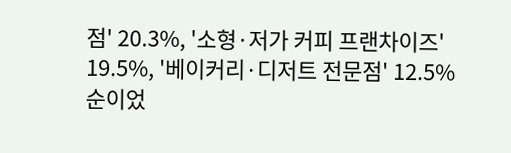점' 20.3%, '소형·저가 커피 프랜차이즈' 19.5%, '베이커리·디저트 전문점' 12.5% 순이었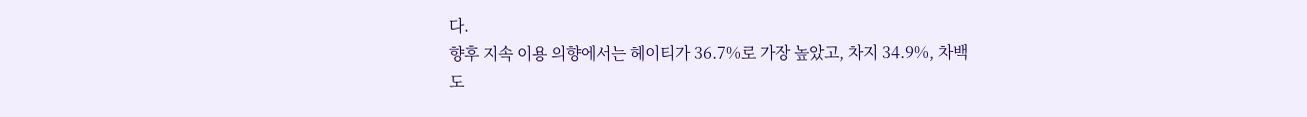다.
향후 지속 이용 의향에서는 헤이티가 36.7%로 가장 높았고, 차지 34.9%, 차백도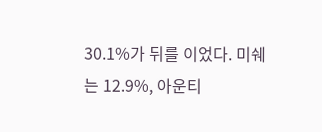30.1%가 뒤를 이었다. 미쉐는 12.9%, 아운티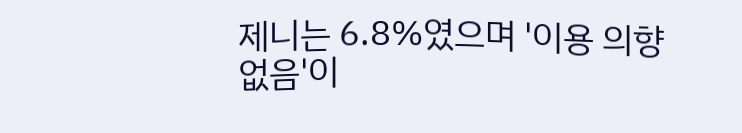제니는 6.8%였으며 '이용 의향 없음'이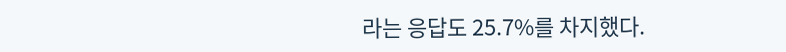라는 응답도 25.7%를 차지했다.